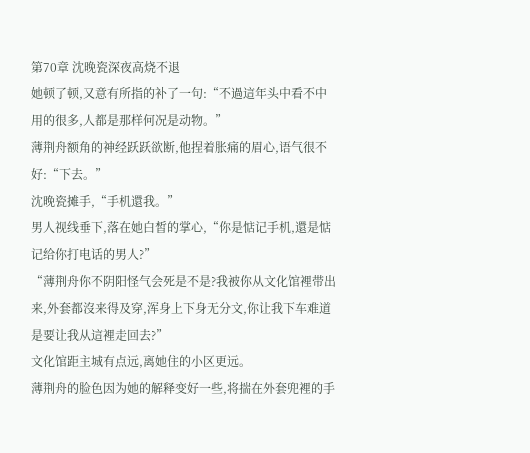第70章 沈晚瓷深夜高烧不退
她顿了顿,又意有所指的补了一句:“不過這年头中看不中用的很多,人都是那样何况是动物。”
薄荆舟额角的神经跃跃欲断,他捏着胀痛的眉心,语气很不好:“下去。”
沈晚瓷摊手,“手机還我。”
男人视线垂下,落在她白皙的掌心,“你是惦记手机,還是惦记给你打电话的男人?”
“薄荆舟你不阴阳怪气会死是不是?我被你从文化馆裡带出来,外套都沒来得及穿,浑身上下身无分文,你让我下车难道是要让我从這裡走回去?”
文化馆距主城有点远,离她住的小区更远。
薄荆舟的脸色因为她的解释变好一些,将揣在外套兜裡的手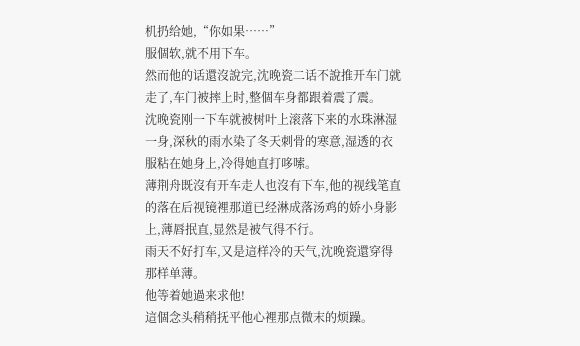机扔给她,“你如果……”
服個软,就不用下车。
然而他的话還沒說完,沈晚瓷二话不說推开车门就走了,车门被摔上时,整個车身都跟着震了震。
沈晚瓷刚一下车就被树叶上滚落下来的水珠淋湿一身,深秋的雨水染了冬天刺骨的寒意,湿透的衣服粘在她身上,冷得她直打哆嗦。
薄荆舟既沒有开车走人也沒有下车,他的视线笔直的落在后视镜裡那道已经淋成落汤鸡的娇小身影上,薄唇抿直,显然是被气得不行。
雨天不好打车,又是這样冷的天气,沈晚瓷還穿得那样单薄。
他等着她過来求他!
這個念头稍稍抚平他心裡那点微末的烦躁。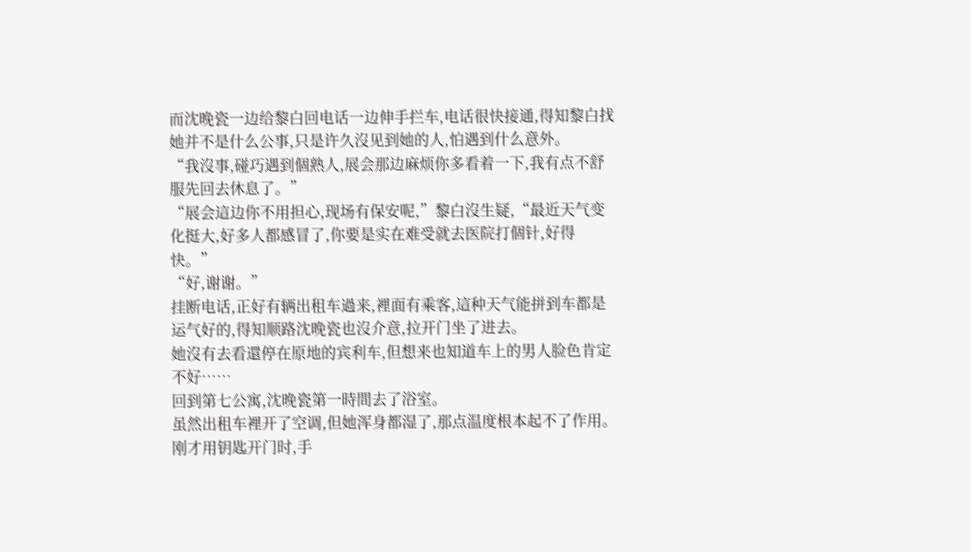而沈晚瓷一边给黎白回电话一边伸手拦车,电话很快接通,得知黎白找她并不是什么公事,只是许久沒见到她的人,怕遇到什么意外。
“我沒事,碰巧遇到個熟人,展会那边麻烦你多看着一下,我有点不舒服先回去休息了。”
“展会這边你不用担心,现场有保安呢,”黎白沒生疑,“最近天气变化挺大,好多人都感冒了,你要是实在难受就去医院打個针,好得快。”
“好,谢谢。”
挂断电话,正好有辆出租车過来,裡面有乘客,這种天气能拼到车都是运气好的,得知顺路沈晚瓷也沒介意,拉开门坐了进去。
她沒有去看還停在原地的宾利车,但想来也知道车上的男人脸色肯定不好……
回到第七公寓,沈晚瓷第一時間去了浴室。
虽然出租车裡开了空调,但她浑身都湿了,那点温度根本起不了作用。
刚才用钥匙开门时,手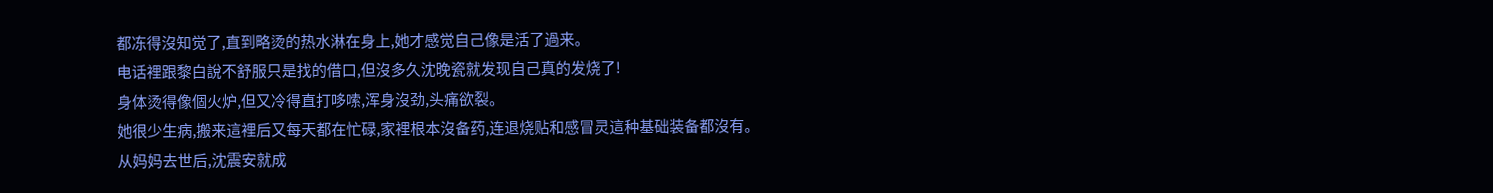都冻得沒知觉了,直到略烫的热水淋在身上,她才感觉自己像是活了過来。
电话裡跟黎白說不舒服只是找的借口,但沒多久沈晚瓷就发现自己真的发烧了!
身体烫得像個火炉,但又冷得直打哆嗦,浑身沒劲,头痛欲裂。
她很少生病,搬来這裡后又每天都在忙碌,家裡根本沒备药,连退烧贴和感冒灵這种基础装备都沒有。
从妈妈去世后,沈震安就成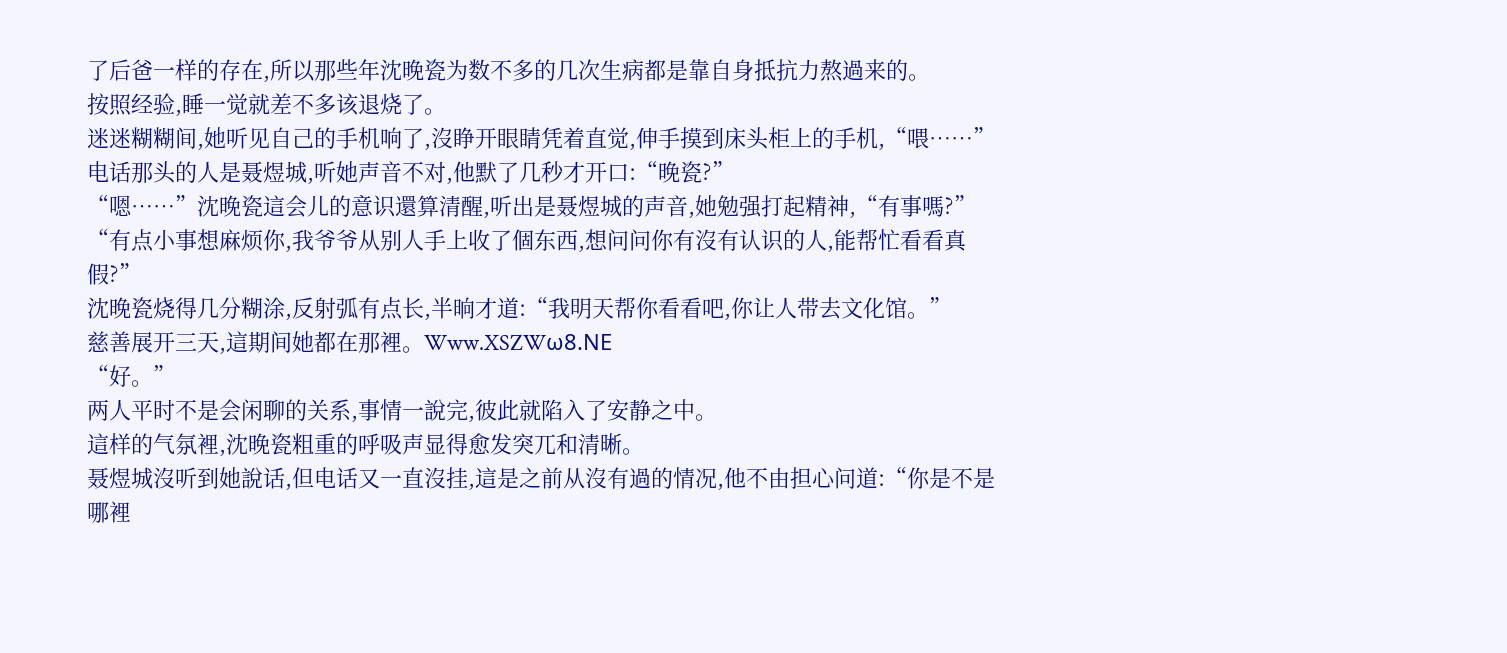了后爸一样的存在,所以那些年沈晚瓷为数不多的几次生病都是靠自身抵抗力熬過来的。
按照经验,睡一觉就差不多该退烧了。
迷迷糊糊间,她听见自己的手机响了,沒睁开眼睛凭着直觉,伸手摸到床头柜上的手机,“喂……”
电话那头的人是聂煜城,听她声音不对,他默了几秒才开口:“晚瓷?”
“嗯……”沈晚瓷這会儿的意识還算清醒,听出是聂煜城的声音,她勉强打起精神,“有事嗎?”
“有点小事想麻烦你,我爷爷从别人手上收了個东西,想问问你有沒有认识的人,能帮忙看看真假?”
沈晚瓷烧得几分糊涂,反射弧有点长,半晌才道:“我明天帮你看看吧,你让人带去文化馆。”
慈善展开三天,這期间她都在那裡。Www.XSZWω8.ΝΕ
“好。”
两人平时不是会闲聊的关系,事情一說完,彼此就陷入了安静之中。
這样的气氛裡,沈晚瓷粗重的呼吸声显得愈发突兀和清晰。
聂煜城沒听到她說话,但电话又一直沒挂,這是之前从沒有過的情况,他不由担心问道:“你是不是哪裡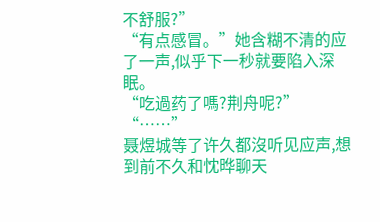不舒服?”
“有点感冒。”她含糊不清的应了一声,似乎下一秒就要陷入深眠。
“吃過药了嗎?荆舟呢?”
“……”
聂煜城等了许久都沒听见应声,想到前不久和忱晔聊天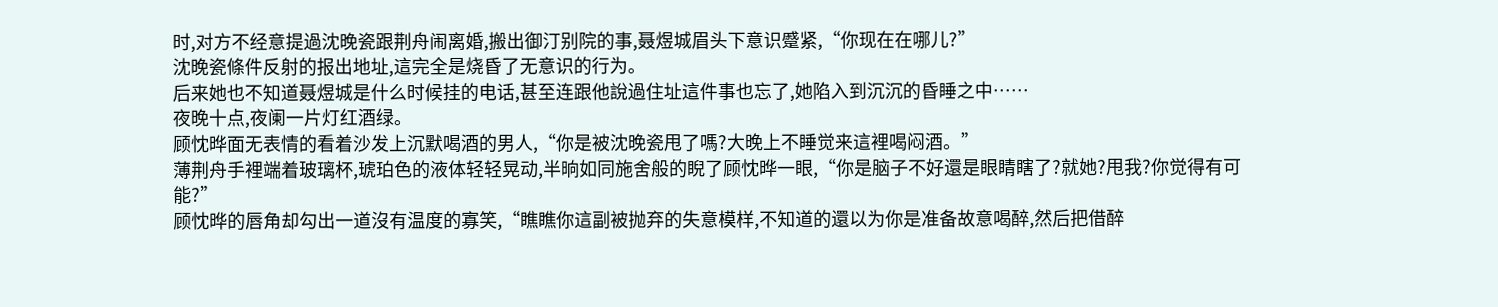时,对方不经意提過沈晚瓷跟荆舟闹离婚,搬出御汀别院的事,聂煜城眉头下意识蹙紧,“你现在在哪儿?”
沈晚瓷條件反射的报出地址,這完全是烧昏了无意识的行为。
后来她也不知道聂煜城是什么时候挂的电话,甚至连跟他說過住址這件事也忘了,她陷入到沉沉的昏睡之中……
夜晚十点,夜阑一片灯红酒绿。
顾忱晔面无表情的看着沙发上沉默喝酒的男人,“你是被沈晚瓷甩了嗎?大晚上不睡觉来這裡喝闷酒。”
薄荆舟手裡端着玻璃杯,琥珀色的液体轻轻晃动,半晌如同施舍般的睨了顾忱晔一眼,“你是脑子不好還是眼睛瞎了?就她?甩我?你觉得有可能?”
顾忱晔的唇角却勾出一道沒有温度的寡笑,“瞧瞧你這副被抛弃的失意模样,不知道的還以为你是准备故意喝醉,然后把借醉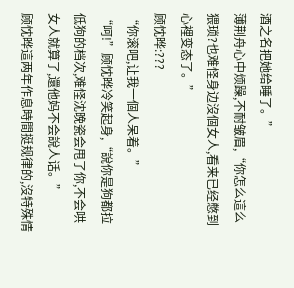酒之名把她给睡了。”
薄荆舟心中烦躁,不耐皱眉,“你怎么這么猥琐?也难怪身边沒個女人,看来已经憋到心裡变态了。”
顾忱晔:???
“你滚吧,让我一個人呆着。”
“呵!”顾忱晔冷笑起身,“說你是狗都拉低狗的档次,难怪沈晚瓷会甩了你,不会哄女人就算了,還他妈不会說人话。”
顾忱晔這两年作息時間挺规律的,沒特殊情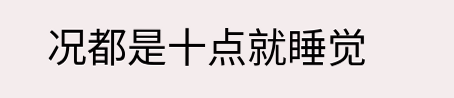况都是十点就睡觉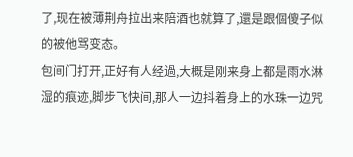了,现在被薄荆舟拉出来陪酒也就算了,還是跟個傻子似的被他骂变态。
包间门打开,正好有人经過,大概是刚来身上都是雨水淋湿的痕迹,脚步飞快间,那人一边抖着身上的水珠一边咒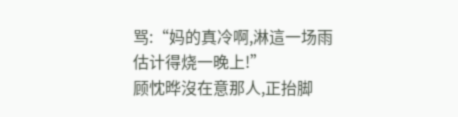骂:“妈的真冷啊,淋這一场雨估计得烧一晚上!”
顾忱晔沒在意那人,正抬脚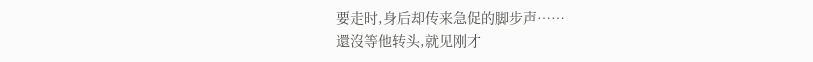要走时,身后却传来急促的脚步声……
還沒等他转头,就见刚才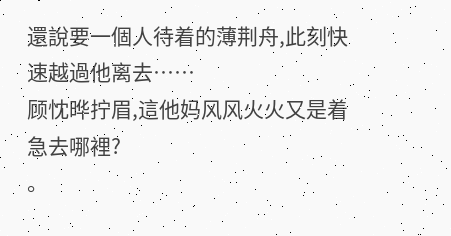還說要一個人待着的薄荆舟,此刻快速越過他离去……
顾忱晔拧眉,這他妈风风火火又是着急去哪裡?
。